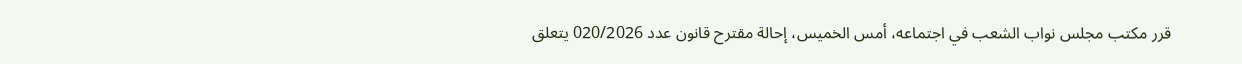قرر مكتب مجلس نواب الشعب في اجتماعه، أمس الخميس، إحالة مقترح قانون عدد 020/2026 يتعلق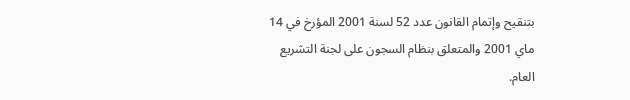بتنقيح وإتمام القانون عدد 52 لسنة 2001 المؤرخ في 14 ماي 2001 والمتعلق بنظام السجون على لجنة التشريع العام.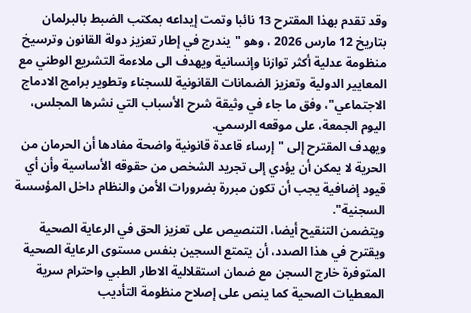وقد تقدم بهذا المقترح 13 نائبا وتمت إيداعه بمكتب الضبط بالبرلمان بتاريخ 12 مارس 2026 ، وهو "يندرج في إطار تعزيز دولة القانون وترسيخ منظومة عدلية أكثر توازنا وإنسانية ويهدف الى ملاءمة التشريع الوطني مع المعايير الدولية وتعزيز الضمانات القانونية للسجناء وتطوير برامج الادماج الاجتماعي"، وفق ما جاء في وثيقة شرح الأسباب التي نشرها المجلس، اليوم الجمعة، على موقعه الرسمي.
ويهدف المقترح إلى "إرساء قاعدة قانونية واضحة مفادها أن الحرمان من الحرية لا يمكن أن يؤدي إلى تجريد الشخص من حقوقه الأساسية وأن أي قيود إضافية يجب أن تكون مبررة بضرورات الأمن والنظام داخل المؤسسة السجنية".
ويتضمن التنقيح أيضا، التنصيص على تعزيز الحق في الرعاية الصحية ويقترح في هذا الصدد، أن يتمتع السجين بنفس مستوى الرعاية الصحية المتوفرة خارج السجن مع ضمان استقلالية الاطار الطبي واحترام سرية المعطيات الصحية كما ينص على إصلاح منظومة التأديب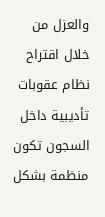والعزل من خلال اقتراح نظام عقوبات تأديبية داخل السجون تكون منظمة بشكل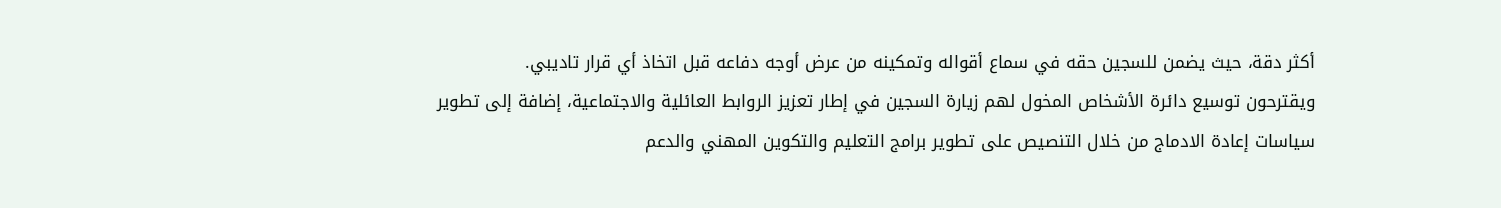أكثر دقة، حيث يضمن للسجين حقه في سماع أقواله وتمكينه من عرض أوجه دفاعه قبل اتخاذ أي قرار تاديبي.
ويقترحون توسيع دائرة الأشخاص المخول لهم زيارة السجين في إطار تعزيز الروابط العائلية والاجتماعية، إضافة إلى تطوير سياسات إعادة الادماج من خلال التنصيص على تطوير برامج التعليم والتكوين المهني والدعم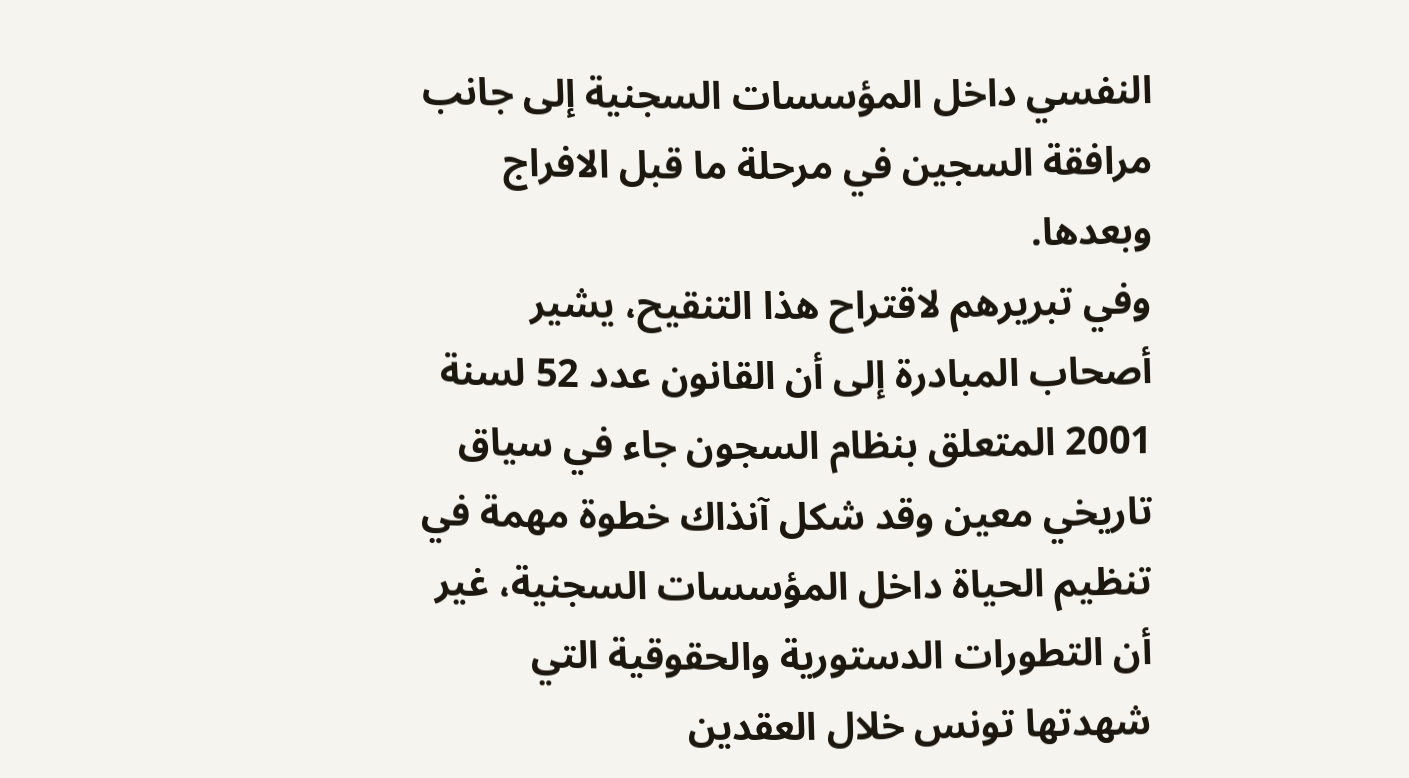النفسي داخل المؤسسات السجنية إلى جانب مرافقة السجين في مرحلة ما قبل الافراج وبعدها.
وفي تبريرهم لاقتراح هذا التنقيح، يشير أصحاب المبادرة إلى أن القانون عدد 52 لسنة 2001 المتعلق بنظام السجون جاء في سياق تاريخي معين وقد شكل آنذاك خطوة مهمة في تنظيم الحياة داخل المؤسسات السجنية، غير أن التطورات الدستورية والحقوقية التي شهدتها تونس خلال العقدين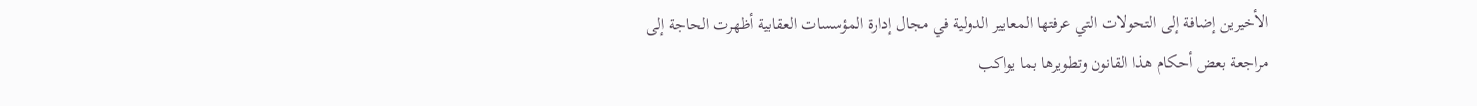الأخيرين إضافة إلى التحولات التي عرفتها المعايير الدولية في مجال إدارة المؤسسات العقابية أظهرت الحاجة إلى مراجعة بعض أحكام هذا القانون وتطويرها بما يواكب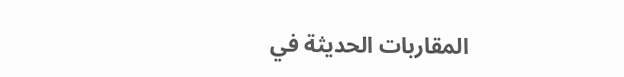المقاربات الحديثة في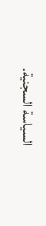السياسة السجنية.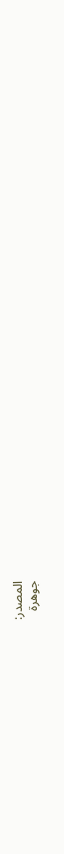المصدر:
جوهرة